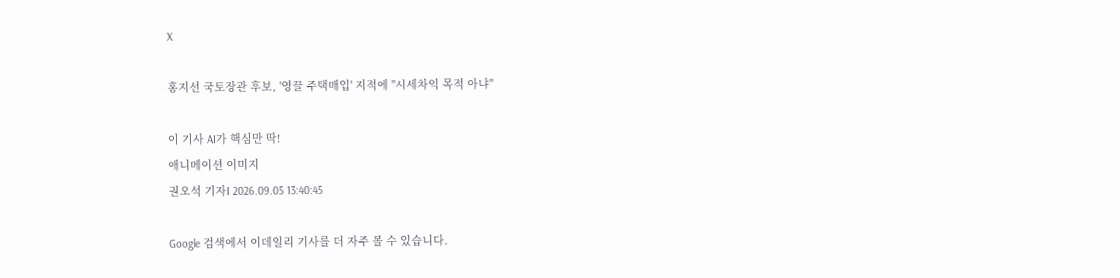X

홍지선 국토장관 후보, '영끌 주택매입' 지적에 "시세차익 목적 아냐"

이 기사 AI가 핵심만 딱!
애니메이션 이미지
권오석 기자I 2026.09.05 13:40:45

Google 검색에서 이데일리 기사를 더 자주 볼 수 있습니다.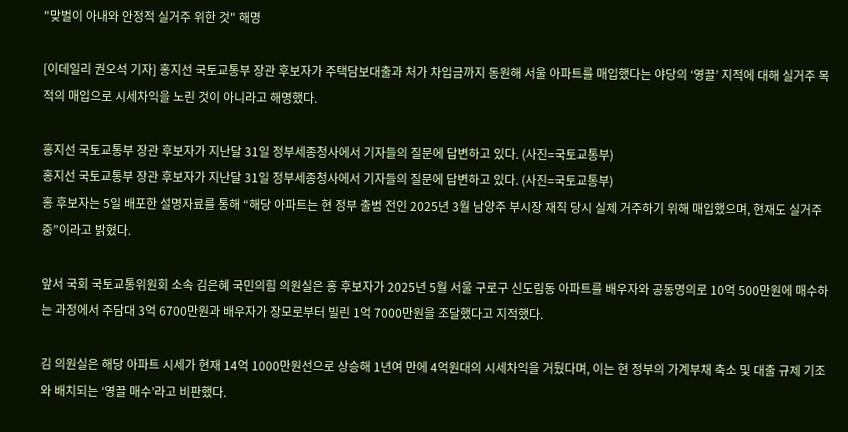"맞벌이 아내와 안정적 실거주 위한 것" 해명

[이데일리 권오석 기자] 홍지선 국토교통부 장관 후보자가 주택담보대출과 처가 차입금까지 동원해 서울 아파트를 매입했다는 야당의 ‘영끌’ 지적에 대해 실거주 목적의 매입으로 시세차익을 노린 것이 아니라고 해명했다.

홍지선 국토교통부 장관 후보자가 지난달 31일 정부세종청사에서 기자들의 질문에 답변하고 있다. (사진=국토교통부)
홍지선 국토교통부 장관 후보자가 지난달 31일 정부세종청사에서 기자들의 질문에 답변하고 있다. (사진=국토교통부)
홍 후보자는 5일 배포한 설명자료를 통해 “해당 아파트는 현 정부 출범 전인 2025년 3월 남양주 부시장 재직 당시 실제 거주하기 위해 매입했으며, 현재도 실거주 중”이라고 밝혔다.

앞서 국회 국토교통위원회 소속 김은혜 국민의힘 의원실은 홍 후보자가 2025년 5월 서울 구로구 신도림동 아파트를 배우자와 공동명의로 10억 500만원에 매수하는 과정에서 주담대 3억 6700만원과 배우자가 장모로부터 빌린 1억 7000만원을 조달했다고 지적했다.

김 의원실은 해당 아파트 시세가 현재 14억 1000만원선으로 상승해 1년여 만에 4억원대의 시세차익을 거뒀다며, 이는 현 정부의 가계부채 축소 및 대출 규제 기조와 배치되는 ‘영끌 매수’라고 비판했다.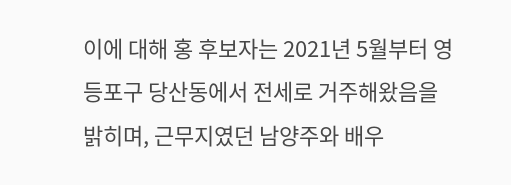이에 대해 홍 후보자는 2021년 5월부터 영등포구 당산동에서 전세로 거주해왔음을 밝히며, 근무지였던 남양주와 배우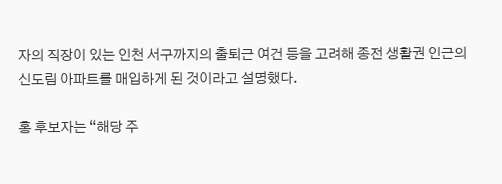자의 직장이 있는 인천 서구까지의 출퇴근 여건 등을 고려해 종전 생활권 인근의 신도림 아파트를 매입하게 된 것이라고 설명했다.

홍 후보자는 “해당 주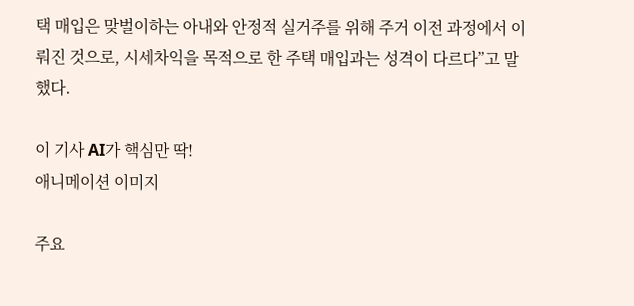택 매입은 맞벌이하는 아내와 안정적 실거주를 위해 주거 이전 과정에서 이뤄진 것으로, 시세차익을 목적으로 한 주택 매입과는 성격이 다르다”고 말했다.

이 기사 AI가 핵심만 딱!
애니메이션 이미지

주요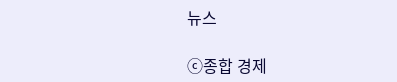뉴스

ⓒ종합 경제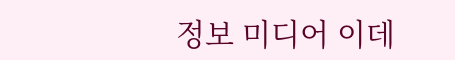정보 미디어 이데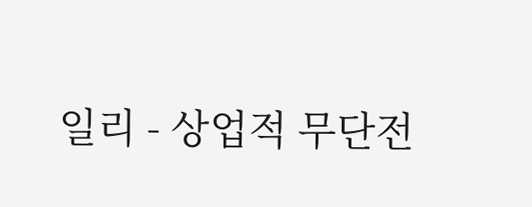일리 - 상업적 무단전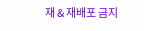재 & 재배포 금지